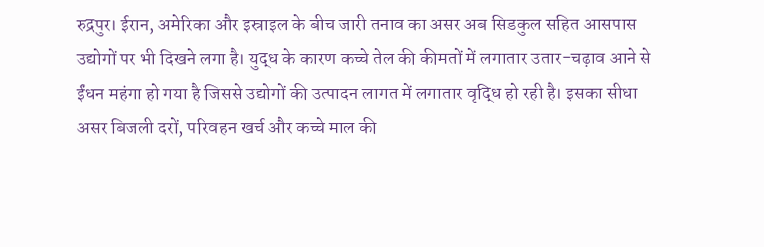रुद्रपुर। ईरान, अमेरिका और इस्राइल के बीच जारी तनाव का असर अब सिडकुल सहित आसपास उद्योगों पर भी दिखने लगा है। युद्ध के कारण कच्चे तेल की कीमतों में लगातार उतार-चढ़ाव आने से ईंधन महंगा हो गया है जिससे उद्योगों की उत्पादन लागत में लगातार वृद्धि हो रही है। इसका सीधा असर बिजली दरों, परिवहन खर्च और कच्चे माल की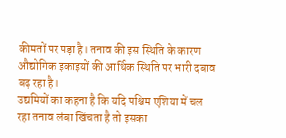कीमतों पर पड़ा है। तनाव की इस स्थिति के कारण औद्योगिक इकाइयों की आर्थिक स्थिति पर भारी दबाव बढ़ रहा है।
उद्यमियों का कहना है कि यदि पश्चिम एशिया में चल रहा तनाव लंबा खिंचता है तो इसका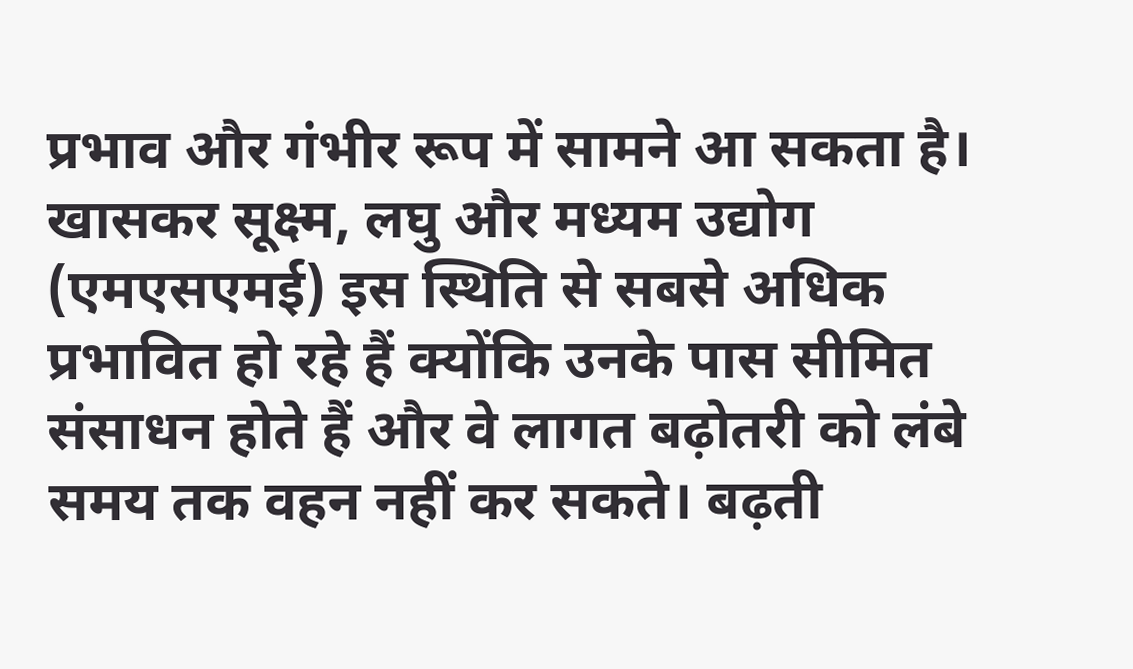प्रभाव और गंभीर रूप में सामने आ सकता है। खासकर सूक्ष्म, लघु और मध्यम उद्योग (एमएसएमई) इस स्थिति से सबसे अधिक प्रभावित हो रहे हैं क्योंकि उनके पास सीमित संसाधन होते हैं और वे लागत बढ़ोतरी को लंबे समय तक वहन नहीं कर सकते। बढ़ती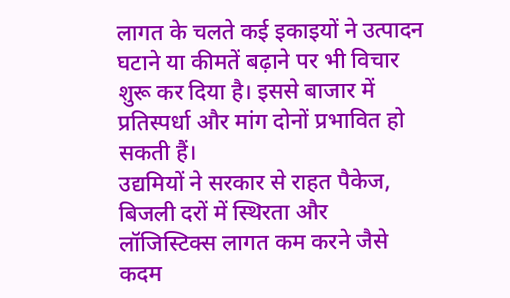लागत के चलते कई इकाइयों ने उत्पादन घटाने या कीमतें बढ़ाने पर भी विचार शुरू कर दिया है। इससे बाजार में प्रतिस्पर्धा और मांग दोनों प्रभावित हो सकती हैं।
उद्यमियों ने सरकार से राहत पैकेज, बिजली दरों में स्थिरता और लॉजिस्टिक्स लागत कम करने जैसे कदम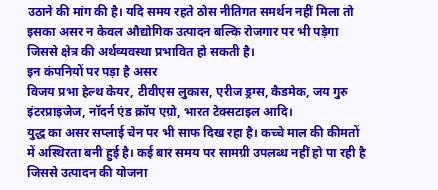उठाने की मांग की है। यदि समय रहते ठोस नीतिगत समर्थन नहीं मिला तो इसका असर न केवल औद्योगिक उत्पादन बल्कि रोजगार पर भी पड़ेगा जिससे क्षेत्र की अर्थव्यवस्था प्रभावित हो सकती है।
इन कंपनियों पर पड़ा है असर
विजय प्रभा हेल्थ केयर, टीवीएस लुकास, एरीज ड्रग्स, कैडमेक, जय गुरु इंटरप्राइजेज, नॉदर्न एंड क्रॉप एग्रो, भारत टेक्सटाइल आदि।
युद्ध का असर सप्लाई चेन पर भी साफ दिख रहा है। कच्चे माल की कीमतों में अस्थिरता बनी हुई है। कई बार समय पर सामग्री उपलब्ध नहीं हो पा रही है जिससे उत्पादन की योजना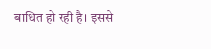बाधित हो रही है। इससे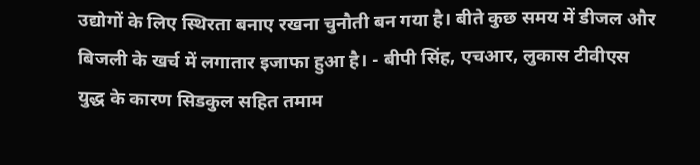उद्योगों के लिए स्थिरता बनाए रखना चुनौती बन गया है। बीते कुछ समय में डीजल और बिजली के खर्च में लगातार इजाफा हुआ है। - बीपी सिंह, एचआर, लुकास टीवीएस
युद्ध के कारण सिडकुल सहित तमाम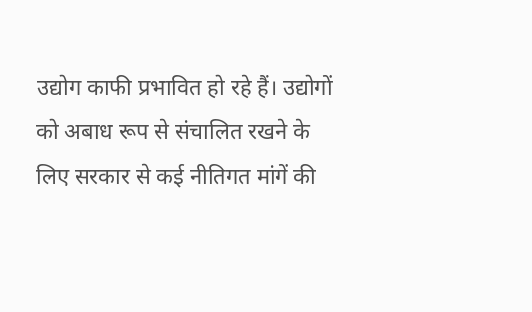उद्योग काफी प्रभावित हो रहे हैं। उद्योगों को अबाध रूप से संचालित रखने के लिए सरकार से कई नीतिगत मांगें की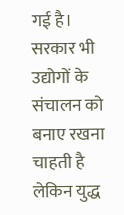गई है। सरकार भी उद्योगों के संचालन को बनाए रखना चाहती है लेकिन युद्ध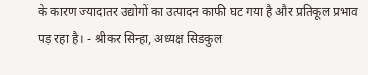के कारण ज्यादातर उद्योगों का उत्पादन काफी घट गया है और प्रतिकूल प्रभाव पड़ रहा है। - श्रीकर सिन्हा, अध्यक्ष सिडकुल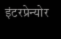इंटरप्रेन्योर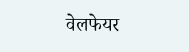वेलफेयर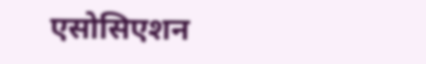एसोसिएशन